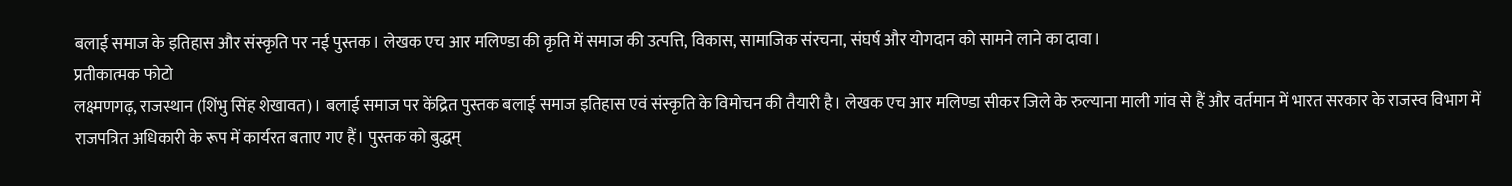बलाई समाज के इतिहास और संस्कृति पर नई पुस्तक। लेखक एच आर मलिण्डा की कृति में समाज की उत्पत्ति, विकास, सामाजिक संरचना, संघर्ष और योगदान को सामने लाने का दावा।
प्रतीकात्मक फोटो
लक्ष्मणगढ़, राजस्थान (शिंभु सिंह शेखावत)। बलाई समाज पर केंद्रित पुस्तक बलाई समाज इतिहास एवं संस्कृति के विमोचन की तैयारी है। लेखक एच आर मलिण्डा सीकर जिले के रुल्याना माली गांव से हैं और वर्तमान में भारत सरकार के राजस्व विभाग में राजपत्रित अधिकारी के रूप में कार्यरत बताए गए हैं। पुस्तक को बुद्धम्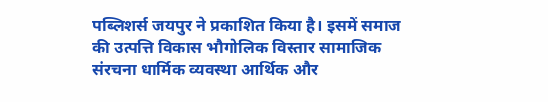पब्लिशर्स जयपुर ने प्रकाशित किया है। इसमें समाज की उत्पत्ति विकास भौगोलिक विस्तार सामाजिक संरचना धार्मिक व्यवस्था आर्थिक और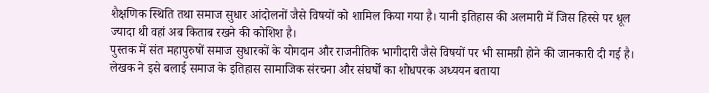शैक्षणिक स्थिति तथा समाज सुधार आंदोलनों जैसे विषयों को शामिल किया गया है। यानी इतिहास की अलमारी में जिस हिस्से पर धूल ज्यादा थी वहां अब किताब रखने की कोशिश है।
पुस्तक में संत महापुरुषों समाज सुधारकों के योगदान और राजनीतिक भागीदारी जैसे विषयों पर भी सामग्री होने की जानकारी दी गई है। लेखक ने इसे बलाई समाज के इतिहास सामाजिक संरचना और संघर्षों का शोधपरक अध्ययन बताया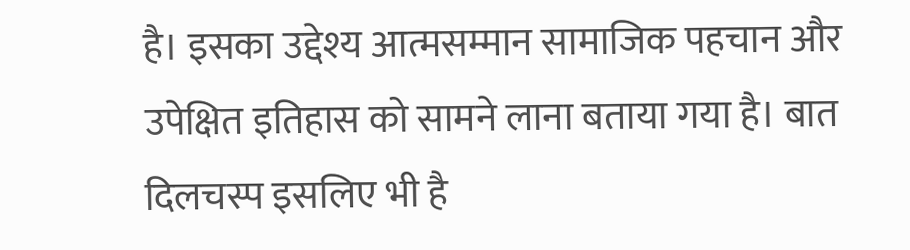है। इसका उद्देश्य आत्मसम्मान सामाजिक पहचान और उपेक्षित इतिहास को सामने लाना बताया गया है। बात दिलचस्प इसलिए भी है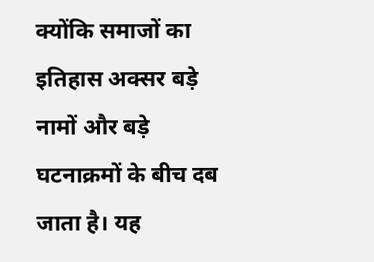क्योंकि समाजों का इतिहास अक्सर बड़े नामों और बड़े घटनाक्रमों के बीच दब जाता है। यह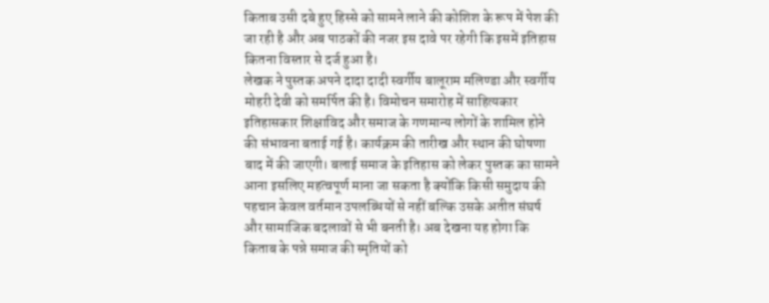किताब उसी दबे हुए हिस्से को सामने लाने की कोशिश के रूप में पेश की जा रही है और अब पाठकों की नजर इस दावे पर रहेगी कि इसमें इतिहास कितना विस्तार से दर्ज हुआ है।
लेखक ने पुस्तक अपने दादा दादी स्वर्गीय बालूराम मलिण्डा और स्वर्गीय मोहरी देवी को समर्पित की है। विमोचन समारोह में साहित्यकार इतिहासकार शिक्षाविद और समाज के गणमान्य लोगों के शामिल होने की संभावना बताई गई है। कार्यक्रम की तारीख और स्थान की घोषणा बाद में की जाएगी। बलाई समाज के इतिहास को लेकर पुस्तक का सामने आना इसलिए महत्वपूर्ण माना जा सकता है क्योंकि किसी समुदाय की पहचान केवल वर्तमान उपलब्धियों से नहीं बल्कि उसके अतीत संघर्ष और सामाजिक बदलावों से भी बनती है। अब देखना यह होगा कि किताब के पन्ने समाज की स्मृतियों को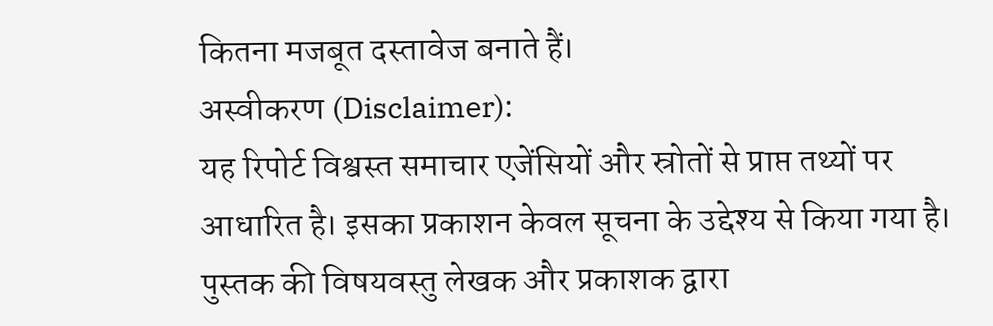कितना मजबूत दस्तावेज बनाते हैं।
अस्वीकरण (Disclaimer):
यह रिपोर्ट विश्वस्त समाचार एजेंसियों और स्रोतों से प्राप्त तथ्यों पर आधारित है। इसका प्रकाशन केवल सूचना के उद्देश्य से किया गया है। पुस्तक की विषयवस्तु लेखक और प्रकाशक द्वारा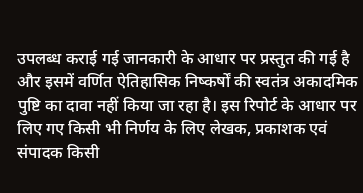उपलब्ध कराई गई जानकारी के आधार पर प्रस्तुत की गई है और इसमें वर्णित ऐतिहासिक निष्कर्षों की स्वतंत्र अकादमिक पुष्टि का दावा नहीं किया जा रहा है। इस रिपोर्ट के आधार पर लिए गए किसी भी निर्णय के लिए लेखक, प्रकाशक एवं संपादक किसी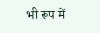भी रूप में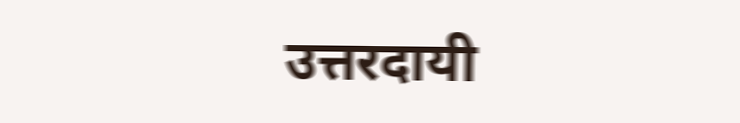उत्तरदायी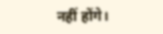नहीं होंगे।